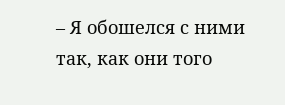– Я обошелся с ними так, как они того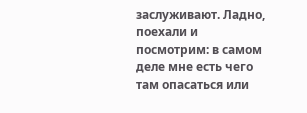заслуживают. Ладно, поехали и посмотрим: в самом деле мне есть чего там опасаться или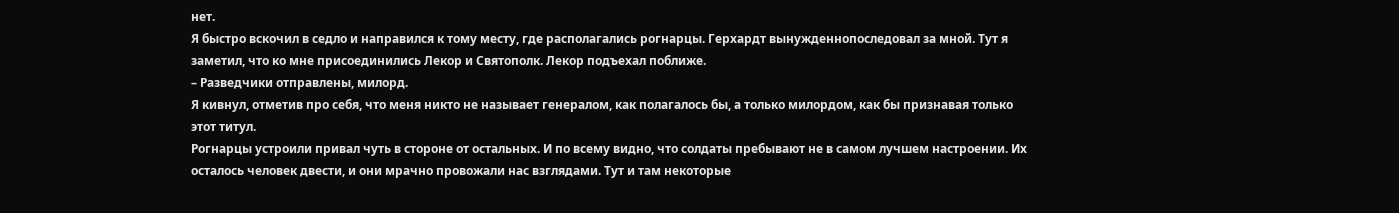нет.
Я быстро вскочил в седло и направился к тому месту, где располагались рогнарцы. Герхардт вынужденнопоследовал за мной. Тут я заметил, что ко мне присоединились Лекор и Святополк. Лекор подъехал поближе.
– Разведчики отправлены, милорд.
Я кивнул, отметив про себя, что меня никто не называет генералом, как полагалось бы, а только милордом, как бы признавая только этот титул.
Рогнарцы устроили привал чуть в стороне от остальных. И по всему видно, что солдаты пребывают не в самом лучшем настроении. Их осталось человек двести, и они мрачно провожали нас взглядами. Тут и там некоторые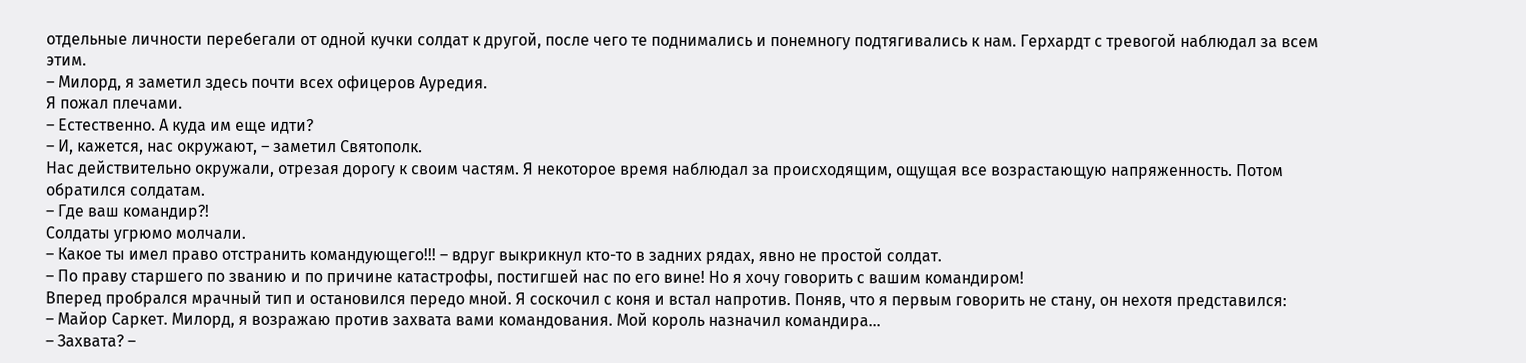отдельные личности перебегали от одной кучки солдат к другой, после чего те поднимались и понемногу подтягивались к нам. Герхардт с тревогой наблюдал за всем этим.
– Милорд, я заметил здесь почти всех офицеров Ауредия.
Я пожал плечами.
– Естественно. А куда им еще идти?
– И, кажется, нас окружают, – заметил Святополк.
Нас действительно окружали, отрезая дорогу к своим частям. Я некоторое время наблюдал за происходящим, ощущая все возрастающую напряженность. Потом обратился солдатам.
– Где ваш командир?!
Солдаты угрюмо молчали.
– Какое ты имел право отстранить командующего!!! – вдруг выкрикнул кто-то в задних рядах, явно не простой солдат.
– По праву старшего по званию и по причине катастрофы, постигшей нас по его вине! Но я хочу говорить с вашим командиром!
Вперед пробрался мрачный тип и остановился передо мной. Я соскочил с коня и встал напротив. Поняв, что я первым говорить не стану, он нехотя представился:
– Майор Саркет. Милорд, я возражаю против захвата вами командования. Мой король назначил командира…
– Захвата? –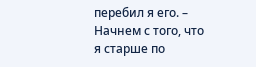перебил я его. – Начнем с того, что я старше по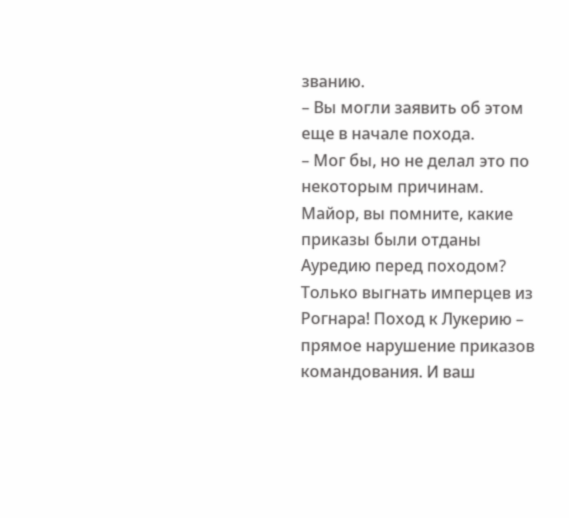званию.
– Вы могли заявить об этом еще в начале похода.
– Мог бы, но не делал это по некоторым причинам. Майор, вы помните, какие приказы были отданы Ауредию перед походом? Только выгнать имперцев из Рогнара! Поход к Лукерию – прямое нарушение приказов командования. И ваш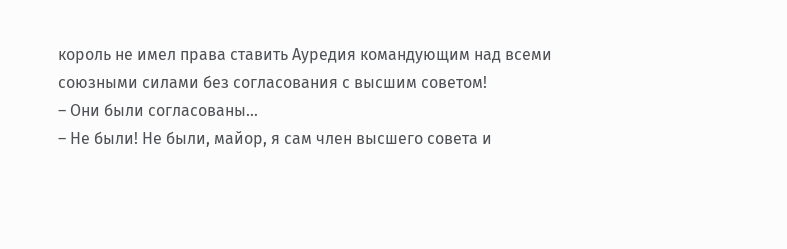король не имел права ставить Ауредия командующим над всеми союзными силами без согласования с высшим советом!
– Они были согласованы…
– Не были! Не были, майор, я сам член высшего совета и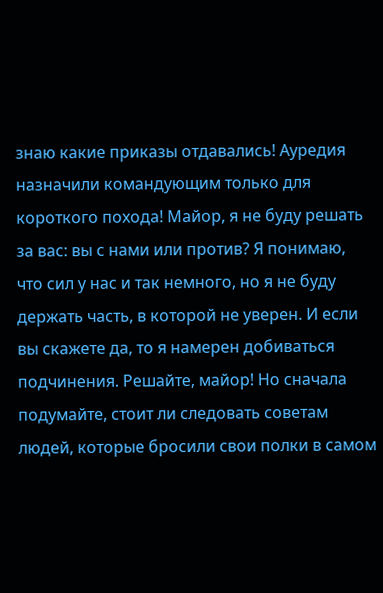знаю какие приказы отдавались! Ауредия назначили командующим только для короткого похода! Майор, я не буду решать за вас: вы с нами или против? Я понимаю, что сил у нас и так немного, но я не буду держать часть, в которой не уверен. И если вы скажете да, то я намерен добиваться подчинения. Решайте, майор! Но сначала подумайте, стоит ли следовать советам людей, которые бросили свои полки в самом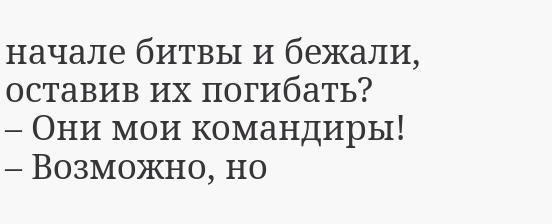начале битвы и бежали, оставив их погибать?
– Они мои командиры!
– Возможно, но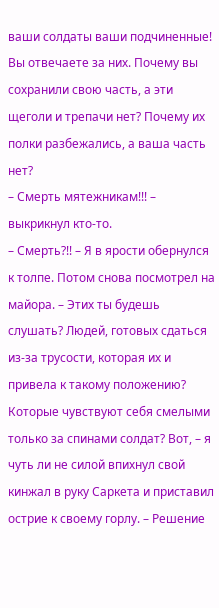ваши солдаты ваши подчиненные! Вы отвечаете за них. Почему вы сохранили свою часть, а эти щеголи и трепачи нет? Почему их полки разбежались, а ваша часть нет?
– Смерть мятежникам!!! – выкрикнул кто-то.
– Смерть?!! – Я в ярости обернулся к толпе. Потом снова посмотрел на майора. – Этих ты будешь слушать? Людей, готовых сдаться из-за трусости, которая их и привела к такому положению? Которые чувствуют себя смелыми только за спинами солдат? Вот, – я чуть ли не силой впихнул свой кинжал в руку Саркета и приставил острие к своему горлу. – Решение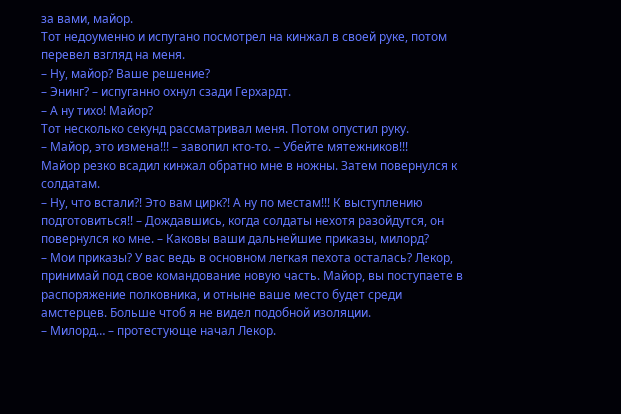за вами, майор.
Тот недоуменно и испугано посмотрел на кинжал в своей руке, потом перевел взгляд на меня.
– Ну, майор? Ваше решение?
– Энинг? – испуганно охнул сзади Герхардт.
– А ну тихо! Майор?
Тот несколько секунд рассматривал меня. Потом опустил руку.
– Майор, это измена!!! – завопил кто-то. – Убейте мятежников!!!
Майор резко всадил кинжал обратно мне в ножны. Затем повернулся к солдатам.
– Ну, что встали?! Это вам цирк?! А ну по местам!!! К выступлению подготовиться!! – Дождавшись, когда солдаты нехотя разойдутся, он повернулся ко мне. – Каковы ваши дальнейшие приказы, милорд?
– Мои приказы? У вас ведь в основном легкая пехота осталась? Лекор, принимай под свое командование новую часть. Майор, вы поступаете в распоряжение полковника, и отныне ваше место будет среди амстерцев. Больше чтоб я не видел подобной изоляции.
– Милорд… – протестующе начал Лекор.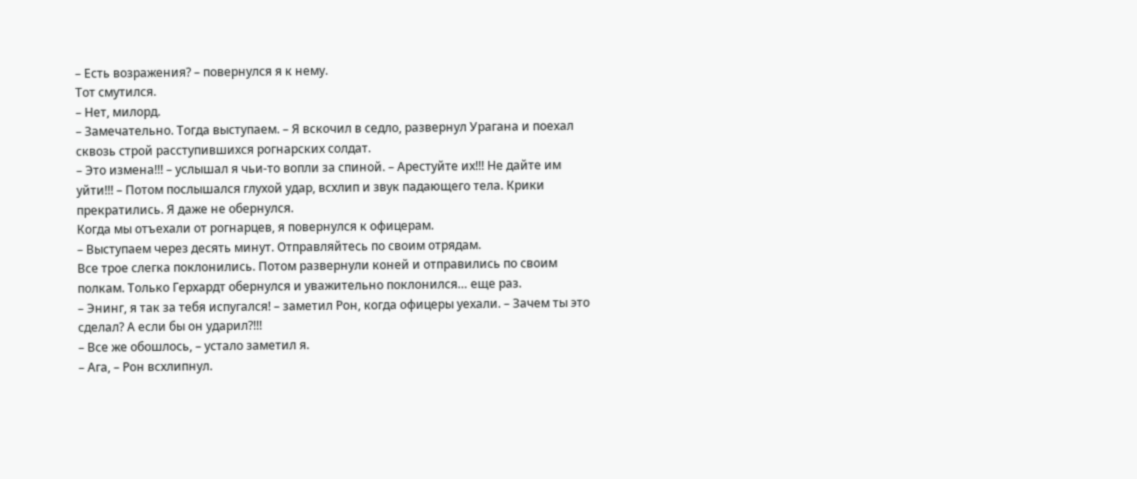– Есть возражения? – повернулся я к нему.
Тот смутился.
– Нет, милорд.
– Замечательно. Тогда выступаем. – Я вскочил в седло, развернул Урагана и поехал сквозь строй расступившихся рогнарских солдат.
– Это измена!!! – услышал я чьи-то вопли за спиной. – Арестуйте их!!! Не дайте им уйти!!! – Потом послышался глухой удар, всхлип и звук падающего тела. Крики прекратились. Я даже не обернулся.
Когда мы отъехали от рогнарцев, я повернулся к офицерам.
– Выступаем через десять минут. Отправляйтесь по своим отрядам.
Все трое слегка поклонились. Потом развернули коней и отправились по своим полкам. Только Герхардт обернулся и уважительно поклонился… еще раз.
– Энинг, я так за тебя испугался! – заметил Рон, когда офицеры уехали. – Зачем ты это сделал? А если бы он ударил?!!!
– Все же обошлось, – устало заметил я.
– Ага, – Рон всхлипнул.